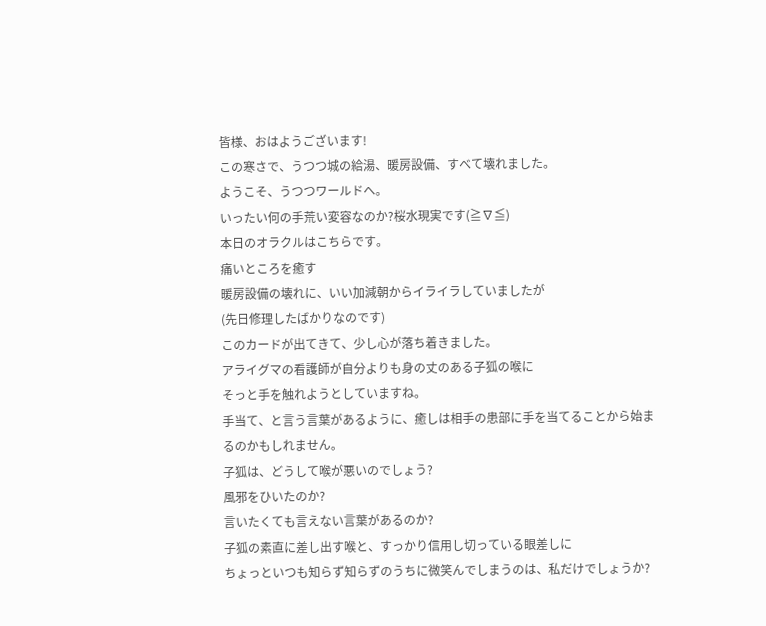皆様、おはようございます!
この寒さで、うつつ城の給湯、暖房設備、すべて壊れました。
ようこそ、うつつワールドへ。
いったい何の手荒い変容なのか?桜水現実です(≧∇≦)
本日のオラクルはこちらです。
痛いところを癒す
暖房設備の壊れに、いい加減朝からイライラしていましたが
(先日修理したばかりなのです)
このカードが出てきて、少し心が落ち着きました。
アライグマの看護師が自分よりも身の丈のある子狐の喉に
そっと手を触れようとしていますね。
手当て、と言う言葉があるように、癒しは相手の患部に手を当てることから始まるのかもしれません。
子狐は、どうして喉が悪いのでしょう?
風邪をひいたのか?
言いたくても言えない言葉があるのか?
子狐の素直に差し出す喉と、すっかり信用し切っている眼差しに
ちょっといつも知らず知らずのうちに微笑んでしまうのは、私だけでしょうか?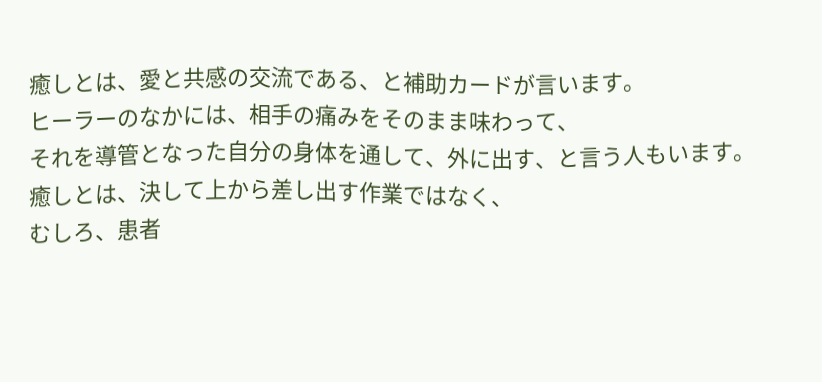癒しとは、愛と共感の交流である、と補助カードが言います。
ヒーラーのなかには、相手の痛みをそのまま味わって、
それを導管となった自分の身体を通して、外に出す、と言う人もいます。
癒しとは、決して上から差し出す作業ではなく、
むしろ、患者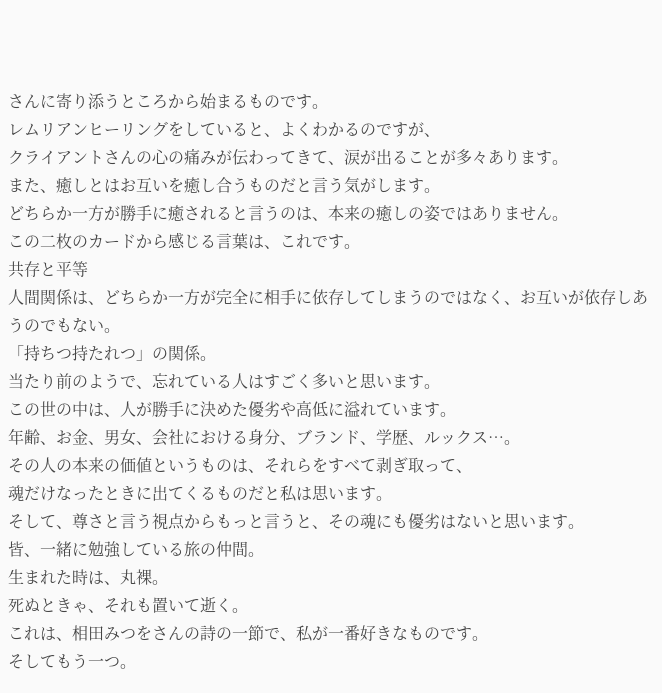さんに寄り添うところから始まるものです。
レムリアンヒーリングをしていると、よくわかるのですが、
クライアントさんの心の痛みが伝わってきて、涙が出ることが多々あります。
また、癒しとはお互いを癒し合うものだと言う気がします。
どちらか一方が勝手に癒されると言うのは、本来の癒しの姿ではありません。
この二枚のカードから感じる言葉は、これです。
共存と平等
人間関係は、どちらか一方が完全に相手に依存してしまうのではなく、お互いが依存しあうのでもない。
「持ちつ持たれつ」の関係。
当たり前のようで、忘れている人はすごく多いと思います。
この世の中は、人が勝手に決めた優劣や高低に溢れています。
年齢、お金、男女、会社における身分、ブランド、学歴、ルックス…。
その人の本来の価値というものは、それらをすべて剥ぎ取って、
魂だけなったときに出てくるものだと私は思います。
そして、尊さと言う視点からもっと言うと、その魂にも優劣はないと思います。
皆、一緒に勉強している旅の仲間。
生まれた時は、丸裸。
死ぬときゃ、それも置いて逝く。
これは、相田みつをさんの詩の一節で、私が一番好きなものです。
そしてもう一つ。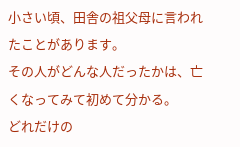小さい頃、田舎の祖父母に言われたことがあります。
その人がどんな人だったかは、亡くなってみて初めて分かる。
どれだけの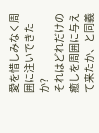愛を惜しみなく周囲に注いできたか?
それはどれだけの癒しを周囲に与えて来たか、と同義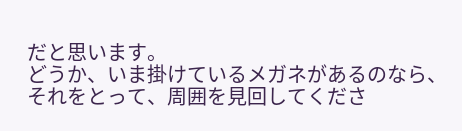だと思います。
どうか、いま掛けているメガネがあるのなら、
それをとって、周囲を見回してくださ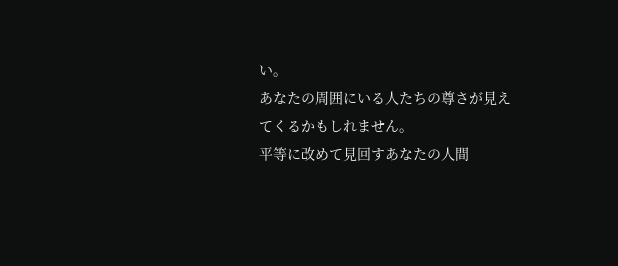い。
あなたの周囲にいる人たちの尊さが見えてくるかもしれません。
平等に改めて見回すあなたの人間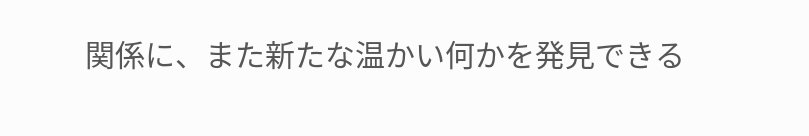関係に、また新たな温かい何かを発見できる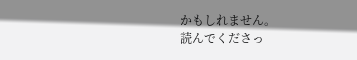かもしれません。
読んでくださっ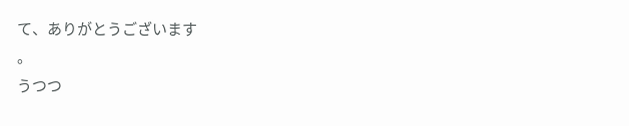て、ありがとうございます
。
うつつ